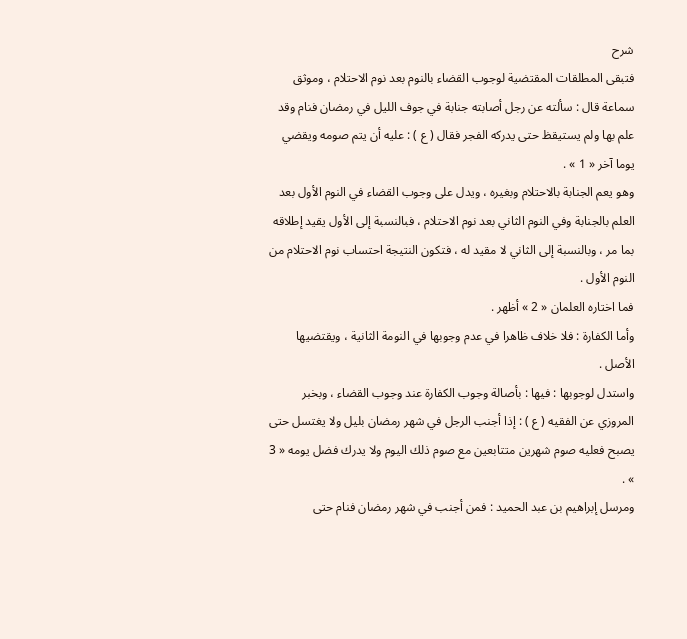شرح
فتبقى المطلقات المقتضية لوجوب القضاء بالنوم بعد نوم الاحتلام ، وموثق سماعة قال : سألته عن رجل أصابته جنابة في جوف الليل في رمضان فنام وقد علم بها ولم يستيقظ حتى يدركه الفجر فقال ( ع ) : عليه أن يتم صومه ويقضي يوما آخر « 1 » .
وهو يعم الجنابة بالاحتلام وبغيره ، ويدل على وجوب القضاء في النوم الأول بعد العلم بالجنابة وفي النوم الثاني بعد نوم الاحتلام ، فبالنسبة إلى الأول يقيد إطلاقه بما مر ، وبالنسبة إلى الثاني لا مقيد له ، فتكون النتيجة احتساب نوم الاحتلام من النوم الأول .
فما اختاره العلمان « 2 » أظهر .
وأما الكفارة : فلا خلاف ظاهرا في عدم وجوبها في النومة الثانية ، ويقتضيها الأصل .
واستدل لوجوبها : فيها : بأصالة وجوب الكفارة عند وجوب القضاء ، وبخبر المروزي عن الفقيه ( ع ) : إذا أجنب الرجل في شهر رمضان بليل ولا يغتسل حتى يصبح فعليه صوم شهرين متتابعين مع صوم ذلك اليوم ولا يدرك فضل يومه « 3 » .
ومرسل إبراهيم بن عبد الحميد : فمن أجنب في شهر رمضان فنام حتى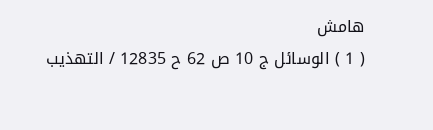هامش
( 1 ) الوسائل ج 10 ص 62 ح 12835 / التهذيب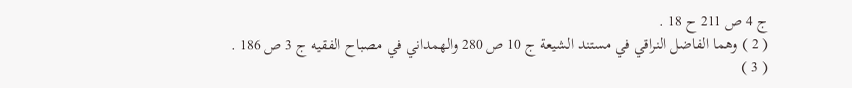ج 4 ص 211 ح 18 .
( 2 ) وهما الفاضل النراقي في مستند الشيعة ج 10 ص 280 والهمداني في مصباح الفقيه ج 3 ص 186 .
( 3 )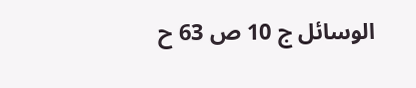الوسائل ج 10 ص 63 ح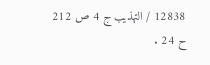12838 / التهذيب ج 4 ص 212 ح 24 .